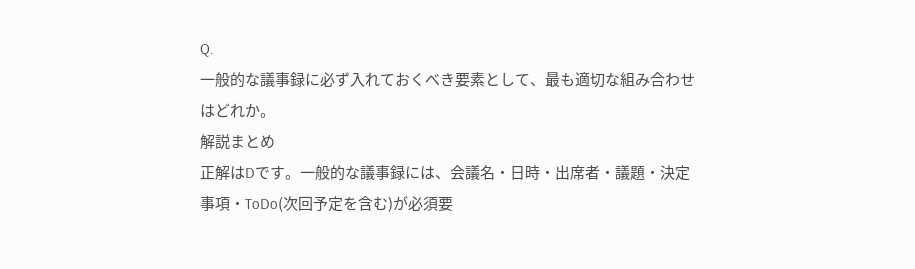Q.
一般的な議事録に必ず入れておくべき要素として、最も適切な組み合わせはどれか。
解説まとめ
正解はDです。一般的な議事録には、会議名・日時・出席者・議題・決定事項・ToDo(次回予定を含む)が必須要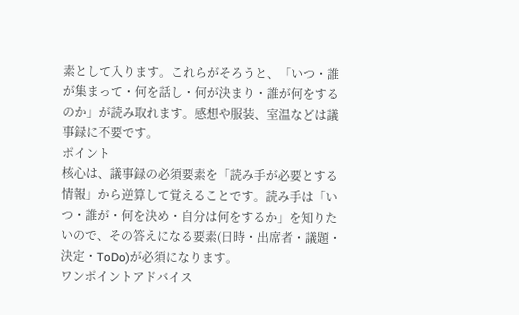素として入ります。これらがそろうと、「いつ・誰が集まって・何を話し・何が決まり・誰が何をするのか」が読み取れます。感想や服装、室温などは議事録に不要です。
ポイント
核心は、議事録の必須要素を「読み手が必要とする情報」から逆算して覚えることです。読み手は「いつ・誰が・何を決め・自分は何をするか」を知りたいので、その答えになる要素(日時・出席者・議題・決定・ToDo)が必須になります。
ワンポイントアドバイス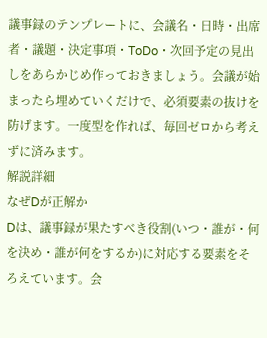議事録のテンプレートに、会議名・日時・出席者・議題・決定事項・ToDo・次回予定の見出しをあらかじめ作っておきましょう。会議が始まったら埋めていくだけで、必須要素の抜けを防げます。一度型を作れば、毎回ゼロから考えずに済みます。
解説詳細
なぜDが正解か
Dは、議事録が果たすべき役割(いつ・誰が・何を決め・誰が何をするか)に対応する要素をそろえています。会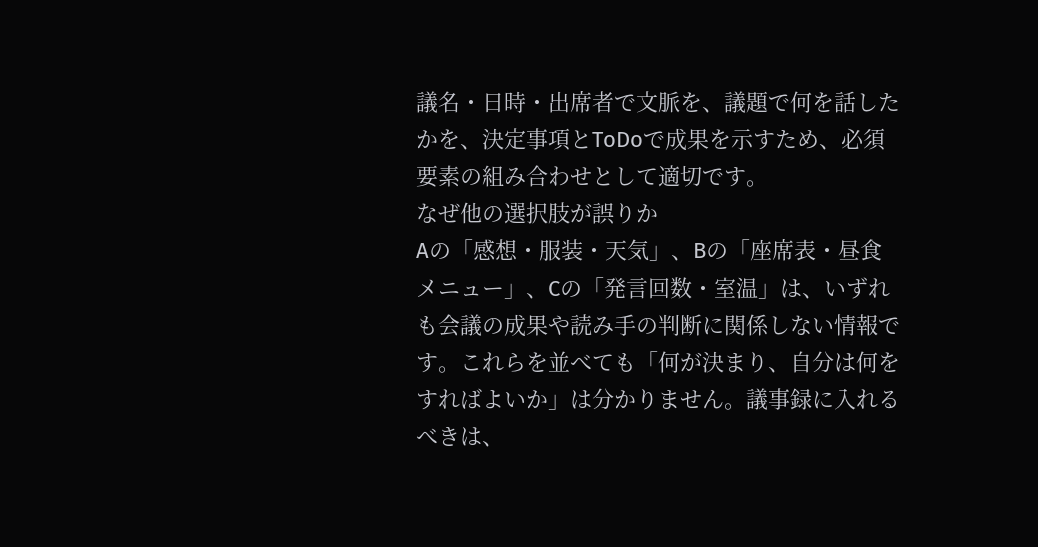議名・日時・出席者で文脈を、議題で何を話したかを、決定事項とToDoで成果を示すため、必須要素の組み合わせとして適切です。
なぜ他の選択肢が誤りか
Aの「感想・服装・天気」、Bの「座席表・昼食メニュー」、Cの「発言回数・室温」は、いずれも会議の成果や読み手の判断に関係しない情報です。これらを並べても「何が決まり、自分は何をすればよいか」は分かりません。議事録に入れるべきは、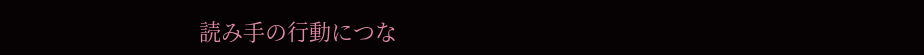読み手の行動につな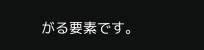がる要素です。